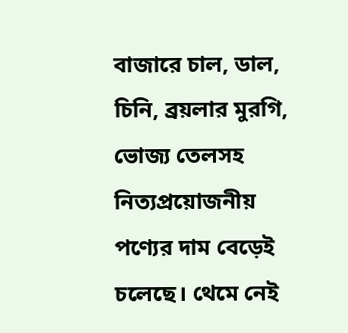বাজারে চাল, ডাল, চিনি, ব্রয়লার মুরগি, ভোজ্য তেলসহ নিত্যপ্রয়োজনীয় পণ্যের দাম বেড়েই চলেছে। থেমে নেই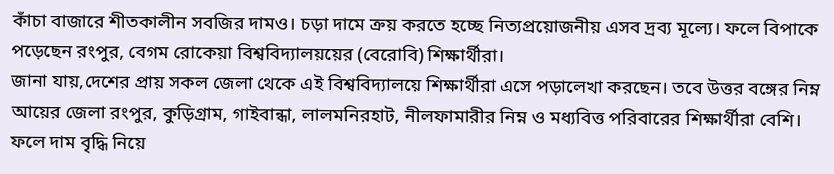কাঁচা বাজারে শীতকালীন সবজির দামও। চড়া দামে ক্রয় করতে হচ্ছে নিত্যপ্রয়োজনীয় এসব দ্রব্য মূল্যে। ফলে বিপাকে পড়েছেন রংপুর, বেগম রোকেয়া বিশ্ববিদ্যালয়য়ের (বেরোবি) শিক্ষার্থীরা।
জানা যায়,দেশের প্রায় সকল জেলা থেকে এই বিশ্ববিদ্যালয়ে শিক্ষার্থীরা এসে পড়ালেখা করছেন। তবে উত্তর বঙ্গের নিম্ন আয়ের জেলা রংপুর, কুড়িগ্রাম, গাইবান্ধা, লালমনিরহাট, নীলফামারীর নিম্ন ও মধ্যবিত্ত পরিবারের শিক্ষার্থীরা বেশি। ফলে দাম বৃদ্ধি নিয়ে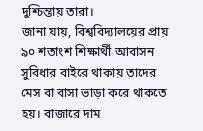দুশ্চিন্তায় তারা।
জানা যায়, বিশ্ববিদ্যালয়ের প্রায় ৯০ শতাংশ শিক্ষার্থী আবাসন সুবিধার বাইরে থাকায় তাদের মেস বা বাসা ভাড়া করে থাকতে হয়। বাজারে দাম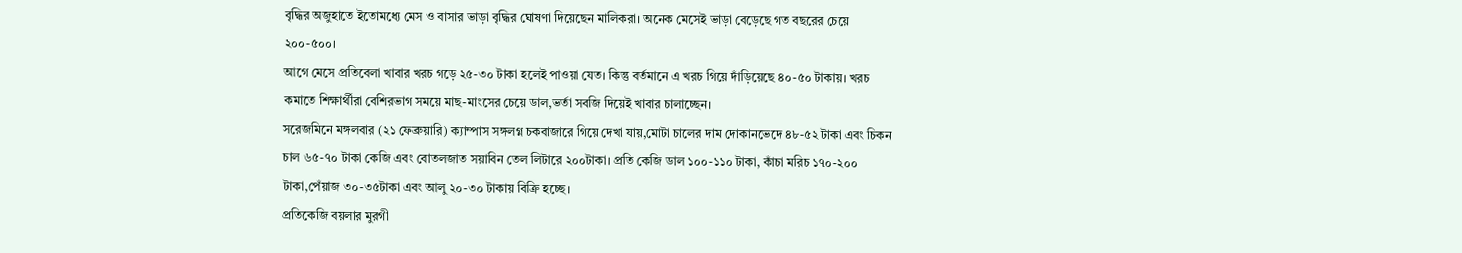বৃদ্ধির অজুহাতে ইতোমধ্যে মেস ও বাসার ভাড়া বৃদ্ধির ঘোষণা দিয়েছেন মালিকরা। অনেক মেসেই ভাড়া বেড়েছে গত বছরের চেয়ে ২০০-৫০০।
আগে মেসে প্রতিবেলা খাবার খরচ গড়ে ২৫-৩০ টাকা হলেই পাওয়া যেত। কিন্তু বর্তমানে এ খরচ গিয়ে দাঁড়িয়েছে ৪০-৫০ টাকায়। খরচ কমাতে শিক্ষার্থীরা বেশিরভাগ সময়ে মাছ-মাংসের চেয়ে ডাল,ভর্তা সবজি দিয়েই খাবার চালাচ্ছেন।
সরেজমিনে মঙ্গলবার (২১ ফেব্রুয়ারি) ক্যাম্পাস সঙ্গলগ্ন চকবাজারে গিয়ে দেখা যায়,মোটা চালের দাম দোকানভেদে ৪৮-৫২ টাকা এবং চিকন চাল ৬৫-৭০ টাকা কেজি এবং বোতলজাত সয়াবিন তেল লিটারে ২০০টাকা। প্রতি কেজি ডাল ১০০-১১০ টাকা, কাঁচা মরিচ ১৭০-২০০ টাকা,পেঁয়াজ ৩০-৩৫টাকা এবং আলু ২০-৩০ টাকায় বিক্রি হচ্ছে।
প্রতিকেজি বয়লার মুরগী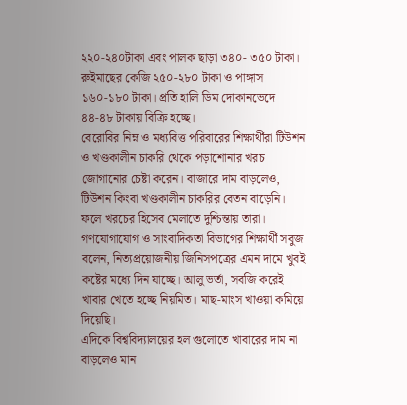২২০-২৪০টাকা এবং পালক ছাড়া ৩৪০- ৩৫০ টাকা। রুইমাছের কেজি ২৫০-২৮০ টাকা ও পাঙ্গাস ১৬০-১৮০ টাকা। প্রতি হালি ডিম দোকানভেদে ৪৪-৪৮ টাকায় বিক্রি হচ্ছে।
বেরোবির নিম্ন ও মধ্যবিত্ত পরিবারের শিক্ষার্থীরা টিউশন ও খণ্ডকালীন চাকরি থেকে পড়াশোনার খরচ জোগানোর চেষ্টা করেন। বাজারে দাম বাড়লেও, টিউশন কিংবা খণ্ডকালীন চাকরির বেতন বাড়েনি। ফলে খরচের হিসেব মেলাতে দুশ্চিন্তায় তারা।
গণযোগাযোগ ও সাংবাদিকতা বিভাগের শিক্ষার্থী সবুজ বলেন, নিত্যপ্রয়োজনীয় জিনিসপত্রের এমন দামে খুবই কষ্টের মধ্যে দিন যাচ্ছে। আলু ভর্তা, সবজি করেই খাবার খেতে হচ্ছে নিয়মিত। মাছ-মাংস খাওয়া কমিয়ে দিয়েছি।
এদিকে বিশ্ববিদ্যালয়ের হল গুলোতে খাবারের দাম না বাড়লেও মান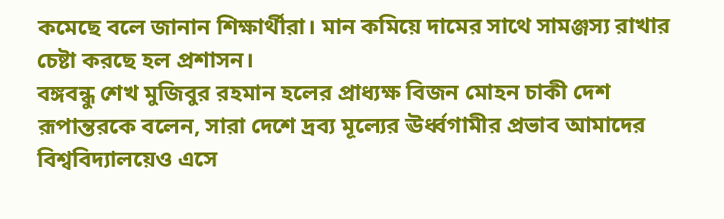কমেছে বলে জানান শিক্ষার্থীরা। মান কমিয়ে দামের সাথে সামঞ্জস্য রাখার চেষ্টা করছে হল প্রশাসন।
বঙ্গবন্ধু শেখ মুজিবুর রহমান হলের প্রাধ্যক্ষ বিজন মোহন চাকী দেশ রূপান্তরকে বলেন, সারা দেশে দ্রব্য মূল্যের ঊর্ধ্বগামীর প্রভাব আমাদের বিশ্ববিদ্যালয়েও এসে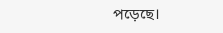পড়েছে।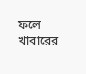ফলে খাবারের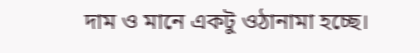দাম ও মানে একটু ওঠানামা হচ্ছে।